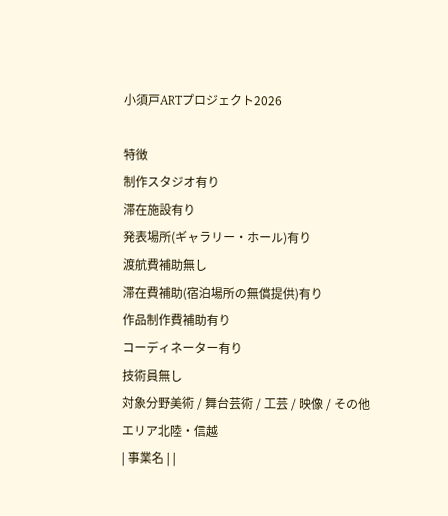小須戸ARTプロジェクト2026

特徴
制作スタジオ有り
滞在施設有り
発表場所(ギャラリー・ホール)有り
渡航費補助無し
滞在費補助(宿泊場所の無償提供)有り
作品制作費補助有り
コーディネーター有り
技術員無し
対象分野美術 / 舞台芸術 / 工芸 / 映像 / その他
エリア北陸・信越
| 事業名 | |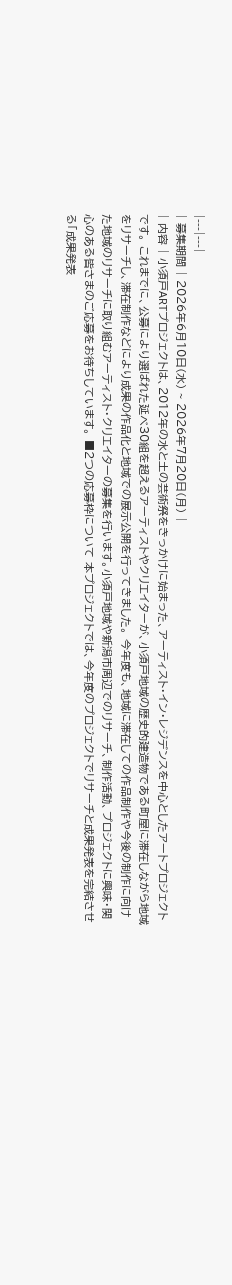|---|---|
| 募集期間 | 2026年6月10日(水) ~ 2026年7月20日(月) |
| 内容 | 小須戸ARTプロジェクトは、2012年の水と土の芸術祭をきっかけに始まった、アーティスト・イン・レジデンスを中心としたアートプロジェクトです。 これまでに、公募により選ばれた延べ30組を超えるアーティストやクリエイターが、小須戸地域の歴史的建造物である町屋に滞在しながら地域をリサーチし、滞在制作などにより成果の作品化と地域での展示公開を行ってきました。 今年度も、地域に滞在しての作品制作や今後の制作に向けた地域のリサーチに取り組むアーティスト・クリエイターの募集を行います。小須戸地域や新潟市周辺でのリサーチ、制作活動、プロジェクトに興味・関心のある皆さまのご応募をお待ちしています。 ■2つの応募枠について 本プロジェクトでは、今年度のプロジェクトでリサーチと成果発表を完結させる「成果発表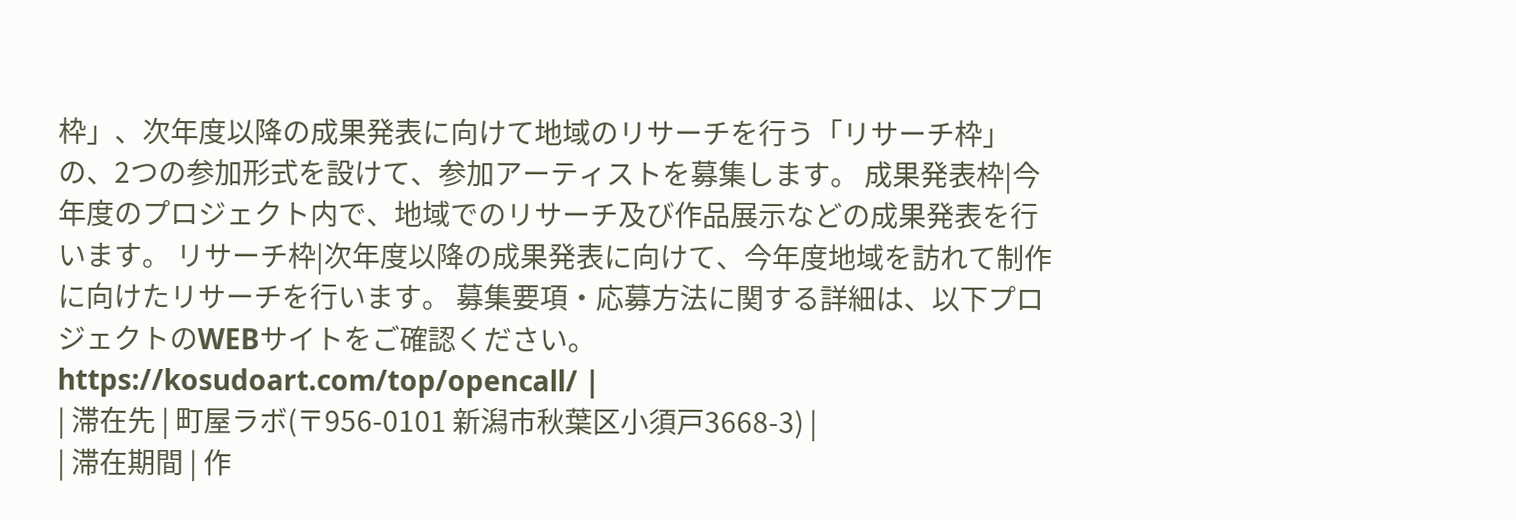枠」、次年度以降の成果発表に向けて地域のリサーチを行う「リサーチ枠」の、2つの参加形式を設けて、参加アーティストを募集します。 成果発表枠|今年度のプロジェクト内で、地域でのリサーチ及び作品展示などの成果発表を行います。 リサーチ枠|次年度以降の成果発表に向けて、今年度地域を訪れて制作に向けたリサーチを行います。 募集要項・応募方法に関する詳細は、以下プロジェクトのWEBサイトをご確認ください。 https://kosudoart.com/top/opencall/ |
| 滞在先 | 町屋ラボ(〒956-0101 新潟市秋葉区小須戸3668-3) |
| 滞在期間 | 作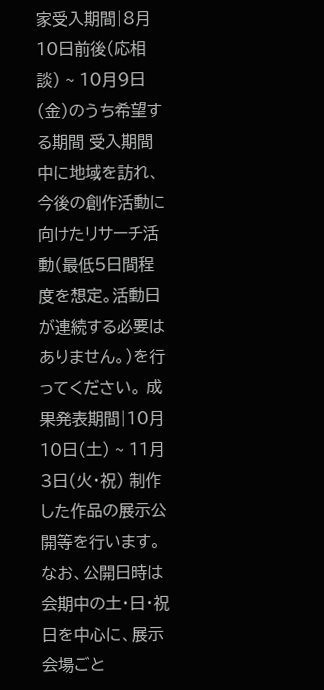家受入期間|8月10日前後(応相談) ~ 10月9日(金)のうち希望する期間 受入期間中に地域を訪れ、今後の創作活動に向けたリサーチ活動(最低5日間程度を想定。活動日が連続する必要はありません。)を行ってください。 成果発表期間|10月10日(土) ~ 11月3日(火・祝) 制作した作品の展示公開等を行います。なお、公開日時は会期中の土・日・祝日を中心に、展示会場ごと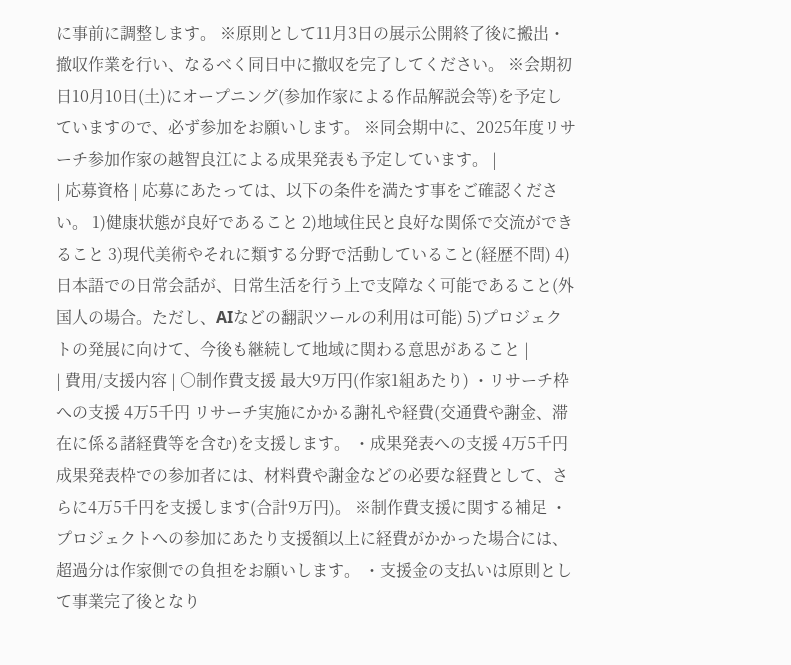に事前に調整します。 ※原則として11月3日の展示公開終了後に搬出・撤収作業を行い、なるべく同日中に撤収を完了してください。 ※会期初日10月10日(土)にオープニング(参加作家による作品解説会等)を予定していますので、必ず参加をお願いします。 ※同会期中に、2025年度リサーチ参加作家の越智良江による成果発表も予定しています。 |
| 応募資格 | 応募にあたっては、以下の条件を満たす事をご確認ください。 1)健康状態が良好であること 2)地域住民と良好な関係で交流ができること 3)現代美術やそれに類する分野で活動していること(経歴不問) 4)日本語での日常会話が、日常生活を行う上で支障なく可能であること(外国人の場合。ただし、AIなどの翻訳ツールの利用は可能) 5)プロジェクトの発展に向けて、今後も継続して地域に関わる意思があること |
| 費用/支援内容 | ○制作費支援 最大9万円(作家1組あたり) ・リサーチ枠への支援 4万5千円 リサーチ実施にかかる謝礼や経費(交通費や謝金、滞在に係る諸経費等を含む)を支援します。 ・成果発表への支援 4万5千円 成果発表枠での参加者には、材料費や謝金などの必要な経費として、さらに4万5千円を支援します(合計9万円)。 ※制作費支援に関する補足 ・プロジェクトへの参加にあたり支援額以上に経費がかかった場合には、超過分は作家側での負担をお願いします。 ・支援金の支払いは原則として事業完了後となり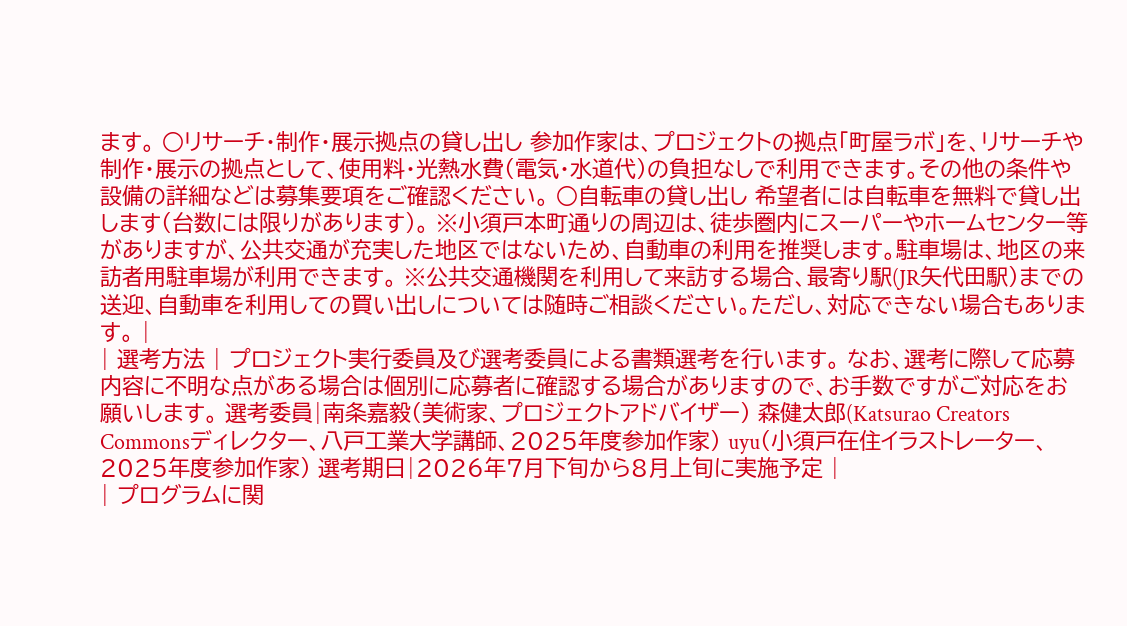ます。 ○リサーチ・制作・展示拠点の貸し出し 参加作家は、プロジェクトの拠点「町屋ラボ」を、リサーチや制作・展示の拠点として、使用料・光熱水費(電気・水道代)の負担なしで利用できます。その他の条件や設備の詳細などは募集要項をご確認ください。 ○自転車の貸し出し 希望者には自転車を無料で貸し出します(台数には限りがあります)。 ※小須戸本町通りの周辺は、徒歩圏内にスーパーやホームセンター等がありますが、公共交通が充実した地区ではないため、自動車の利用を推奨します。駐車場は、地区の来訪者用駐車場が利用できます。 ※公共交通機関を利用して来訪する場合、最寄り駅(JR矢代田駅)までの送迎、自動車を利用しての買い出しについては随時ご相談ください。ただし、対応できない場合もあります。 |
| 選考方法 | プロジェクト実行委員及び選考委員による書類選考を行います。 なお、選考に際して応募内容に不明な点がある場合は個別に応募者に確認する場合がありますので、お手数ですがご対応をお願いします。 選考委員|南条嘉毅(美術家、プロジェクトアドバイザー) 森健太郎(Katsurao Creators Commonsディレクター、八戸工業大学講師、2025年度参加作家) uyu(小須戸在住イラストレーター、2025年度参加作家) 選考期日|2026年7月下旬から8月上旬に実施予定 |
| プログラムに関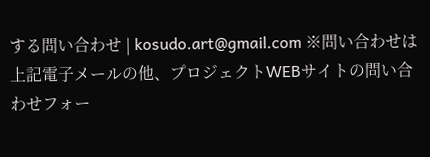する問い合わせ | kosudo.art@gmail.com ※問い合わせは上記電子メールの他、プロジェクトWEBサイトの問い合わせフォー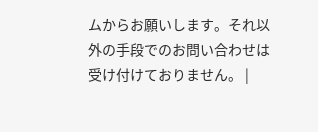ムからお願いします。それ以外の手段でのお問い合わせは受け付けておりません。 |